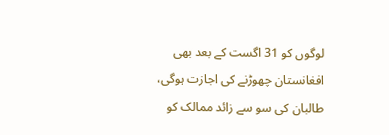لوگوں کو 31 اگست کے بعد بھی افغانستان چھوڑنے کی اجازت ہوگی، طالبان کی سو سے زائد ممالک کو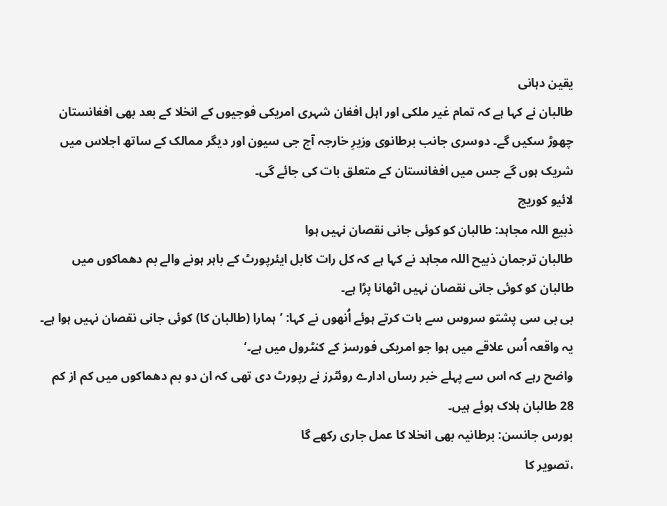یقین دہانی
طالبان نے کہا ہے کہ تمام غیر ملکی اور اہل افغان شہری امریکی فوجیوں کے انخلا کے بعد بھی افغانستان چھوڑ سکیں گے۔ دوسری جانب برطانوی وزیرِ خارجہ آج جی سیون اور دیگر ممالک کے ساتھ اجلاس میں شریک ہوں گے جس میں افغانستان کے متعلق بات کی جائے گی۔
لائیو کوریج
ذبیع اللہ مجاہد: طالبان کو کوئی جانی نقصان نہیں ہوا
طالبان ترجمان ذبیح اللہ مجاہد نے کہا ہے کہ کل رات کابل ایئرپورٹ کے باہر ہونے والے بم دھماکوں میں طالبان کو کوئی جانی نقصان نہیں اٹھانا پڑا ہے۔
بی بی سی پشتو سروس سے بات کرتے ہوئے اُنھوں نے کہا: ’ہمارا (طالبان کا) کوئی جانی نقصان نہیں ہوا ہے۔ یہ واقعہ اُس علاقے میں ہوا جو امریکی فورسز کے کنٹرول میں ہے۔‘
واضح رہے کہ اس سے پہلے خبر رساں ادارے روئٹرز نے رپورٹ دی تھی کہ ان دو بم دھماکوں میں کم از کم 28 طالبان ہلاک ہوئے ہیں۔
بورس جانسن: برطانیہ بھی انخلا کا عمل جاری رکھے گا
،تصویر کا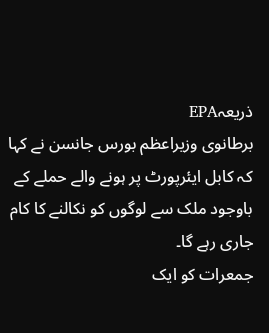ذریعہEPA
برطانوی وزیراعظم بورس جانسن نے کہا کہ کابل ایئرپورٹ پر ہونے والے حملے کے باوجود ملک سے لوگوں کو نکالنے کا کام جاری رہے گا۔
جمعرات کو ایک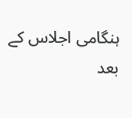ہنگامی اجلاس کے بعد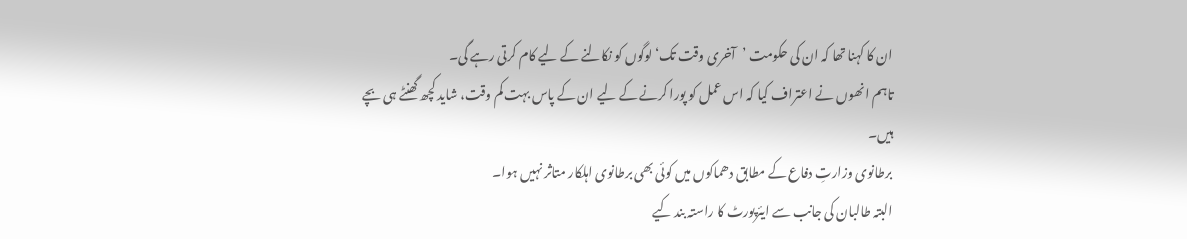ان کا کہنا تھا کہ ان کی حکومت ’آخری وقت تک‘ لوگوں کو نکالنے کے لیے کام کرتی رہے گی۔
تاہم انھوں نے اعتراف کیا کہ اس عمل کو پورا کرنے کے لیے ان کے پاس بہت کم وقت، شاید کچھ گھنٹے ہی بچے ہیں۔
برطانوی وزارتِ دفاع کے مطابق دھماکوں میں کوئی بھی برطانوی اہلکار متاثر نہیں ہوا۔
البتہ طالبان کی جانب سے ایئرپورٹ کا راستہ بند کیے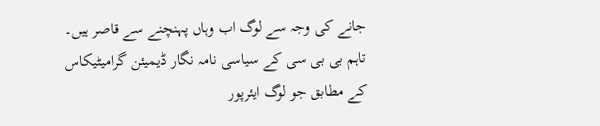جانے کی وجہ سے لوگ اب وہاں پہنچنے سے قاصر ہیں۔
تاہم بی بی سی کے سیاسی نامہ نگار ڈیمیئن گرامیٹیکاس کے مطابق جو لوگ ایئرپور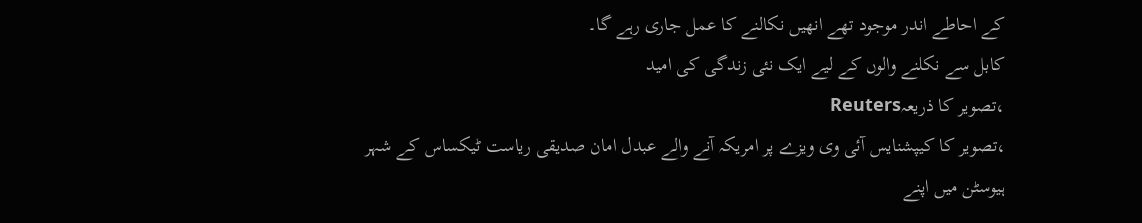کے احاطے اندر موجود تھے انھیں نکالنے کا عمل جاری رہے گا۔
کابل سے نکلنے والوں کے لیے ایک نئی زندگی کی امید
،تصویر کا ذریعہReuters
،تصویر کا کیپشنایس آئی وی ویزے پر امریکہ آنے والے عبدل امان صدیقی ریاست ٹیکساس کے شہر ہیوسٹن میں اپنے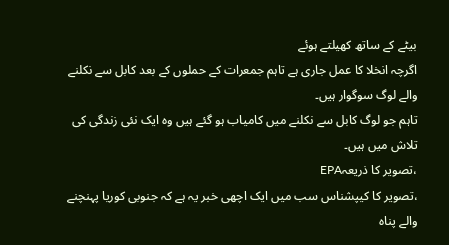بیٹے کے ساتھ کھیلتے ہوئے
اگرچہ انخلا کا عمل جاری ہے تاہم جمعرات کے حملوں کے بعد کابل سے نکلنے والے لوگ سوگوار ہیں۔
تاہم جو لوگ کابل سے نکلنے میں کامیاب ہو گئے ہیں وہ ایک نئی زندگی کی تلاش میں ہیں۔
،تصویر کا ذریعہEPA
،تصویر کا کیپشناس سب میں ایک اچھی خبر یہ ہے کہ جنوبی کوریا پہنچنے والے پناہ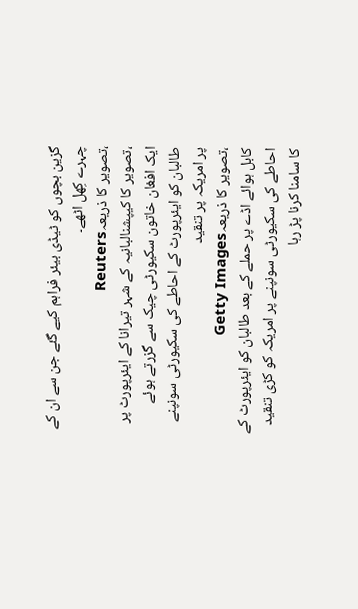گزین بچوں کو ٹیڈی بیئر فراہم کیے گئے جن سے ان کے چہرے کِھل اٹھے۔
،تصویر کا ذریعہReuters
،تصویر کا کیپشنالبانیہ کے شہر تیرانا کے ایئرپورٹ پر ایک افغان خاتون سکیورٹی چیک سے گزرتے ہوئے
طالبان کو ایئرپورٹ کے احاطے کی سکیورٹی سونپنے پر امریکہ پر تنقید
،تصویر کا ذریعہGetty Images
کابل ہوائے اڈے پر حملے کے بعد طالبان کو ایئرپورٹ کے احاطے کی سکیورٹی سونپنے پر امریکہ کو کڑی تنقید کا سامنا کرنا پڑ رہا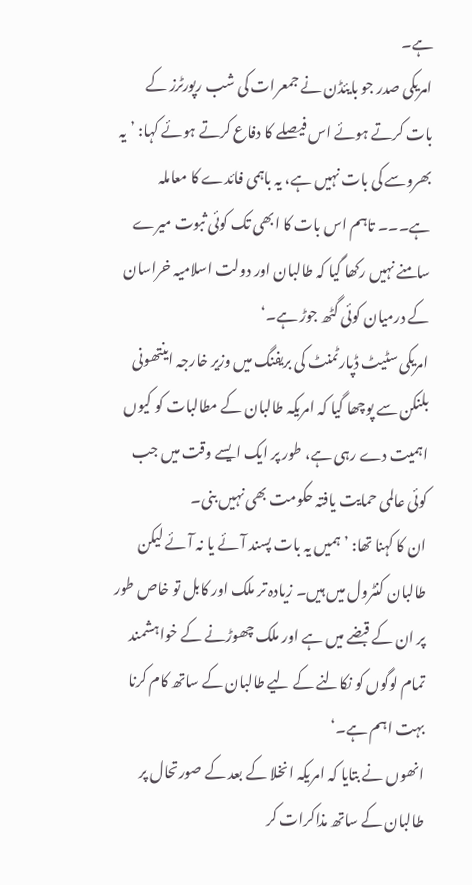ہے۔
امریکی صدر جو بایئڈن نے جمعرات کی شب رپورٹرز کے بات کرتے ہوئے اس فیصلے کا دفاع کرتے ہوئے کہا: ’یہ بھروسے کی بات نہیں ہے، یہ باہمی فائدے کا معاملہ ہے۔۔۔ تاہم اس بات کا ابھی تک کوئی ثبوت میرے سامنے نہیں رکھا گیا کہ طالبان اور دولت اسلامیہ خراسان کے درمیان کوئی گٹھ جوڑ ہے۔‘
امریکی سٹیٹ ڈپارٹمنٹ کی بریفنگ میں وزیر خارجہ اینتھونی بلنکن سے پوچھا گیا کہ امریکہ طالبان کے مطالبات کو کیوں اہمیت دے رہی ہے، طور پر ایک ایسے وقت میں جب کوئی عالمی حمایت یافتہ حکومت بھی نہیں بنی۔
ان کا کہنا تھا: ’ہمیں یہ بات پسند آئے یا نہ آئے لیکن طالبان کنٹرول میں ہیں۔ زیادہ تر ملک اور کابل تو خاص طور پر ان کے قبضے میں ہے اور ملک چھوڑنے کے خواہشمند تمام لوگوں کو نکالنے کے لیے طالبان کے ساتھ کام کرنا بہت اہم ہے۔‘
انھوں نے بتایا کہ امریکہ انخلا کے بعد کے صورتحال پر طالبان کے ساتھ مذاکرات کر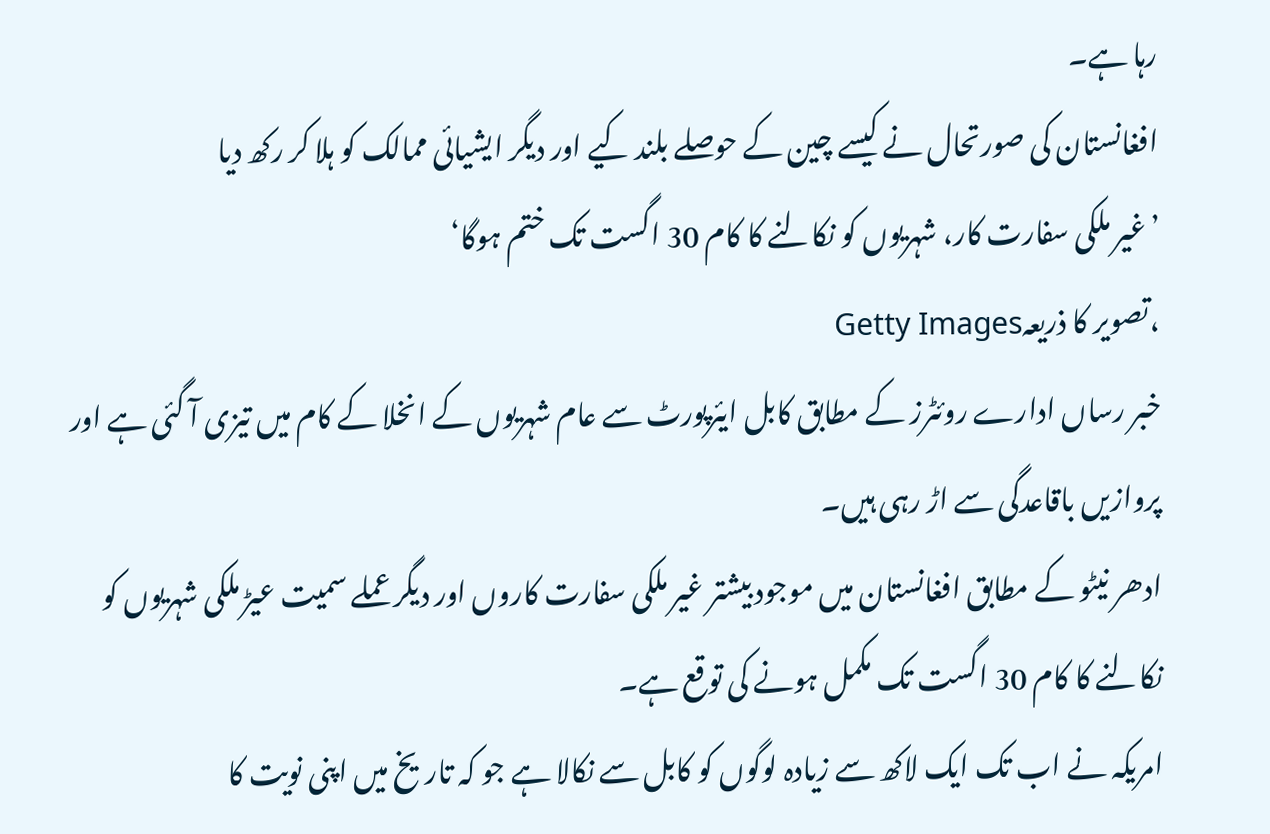رہا ہے۔
افغانستان کی صورتحال نے کیسے چین کے حوصلے بلند کیے اور دیگر ایشیائی ممالک کو ہلا کر رکھ دیا
’غیر ملکی سفارت کار، شہریوں کو نکالنے کا کام 30 اگست تک ختم ہوگا‘
،تصویر کا ذریعہGetty Images
خبر رساں ادارے روئٹرز کے مطابق کابل ایئرپورٹ سے عام شہریوں کے انخلا کے کام میں تیزی آ گئی ہے اور پروازیں باقاعدگی سے اڑ رہی ہیں۔
ادھر نیٹو کے مطابق افغانستان میں موجود بیشتر غیر ملکی سفارت کاروں اور دیگر عملے سمیت عیڑ ملکی شہریوں کو نکالنے کا کام 30 اگست تک مکمل ہونے کی توقع ہے۔
امریکہ نے اب تک ایک لاکھ سے زیادہ لوگوں کو کابل سے نکالا ہے جو کہ تاریخ میں اپنی نویت کا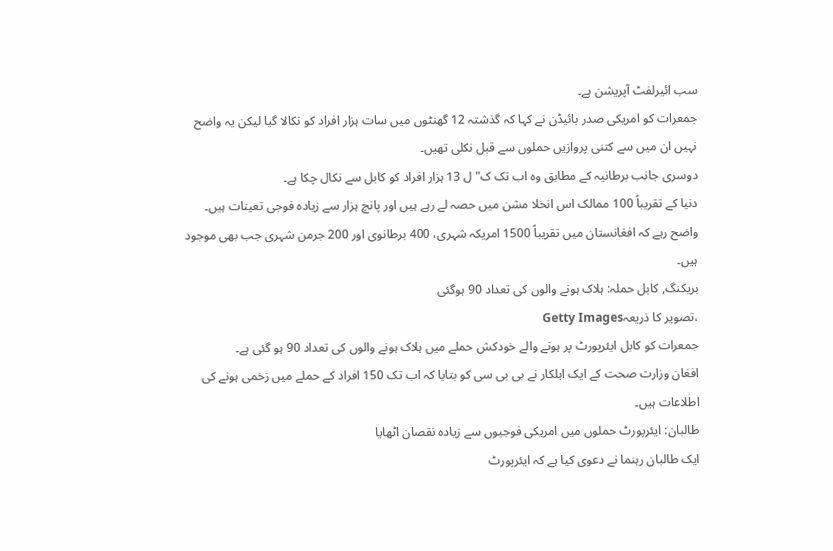سب ائیرلفٹ آپریشن ہے۔
جمعرات کو امریکی صدر بائیڈن نے کہا کہ گذشتہ 12 گھنٹوں میں سات ہزار افراد کو نکالا گیا لیکن یہ واضح نہیں ان میں سے کتنی پروازیں حملوں سے قبل نکلی تھیں۔
دوسری جانب برطانیہ کے مطابق وہ اب تک ک"ل 13 ہزار افراد کو کابل سے نکال چکا ہے۔
دنیا کے تقریباً 100 ممالک اس انخلا مشن میں حصہ لے رہے ہیں اور پانچ ہزار سے زیادہ فوجی تعینات ہیں۔
واضح رہے کہ افغانستان میں تقریباً 1500 امریکہ شہری، 400 برطانوی اور 200 جرمن شہری جب بھی موجود ہیں۔
بریکنگ, کابل حملہ: ہلاک ہونے والوں کی تعداد 90 ہوگئی
،تصویر کا ذریعہGetty Images
جمعرات کو کابل ایئرپورٹ پر ہونے والے خودکش حملے میں ہلاک ہونے والوں کی تعداد 90 ہو گئی ہے۔
افغان وزارت صحت کے ایک اہلکار نے بی بی سی کو بتایا کہ اب تک 150 افراد کے حملے میں زخمی ہونے کی اطلاعات ہیں۔
طالبان: ایئرپورٹ حملوں میں امریکی فوجیوں سے زیادہ نقصان اٹھایا
ایک طالبان رہنما نے دعوی کیا ہے کہ ایئرپورٹ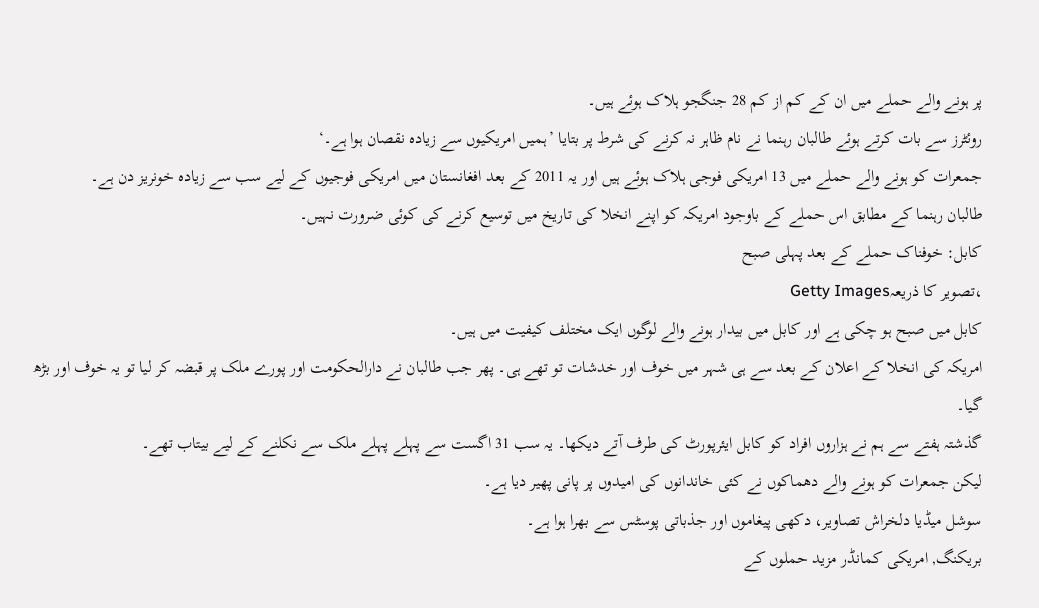پر ہونے والے حملے میں ان کے کم از کم 28 جنگجو ہلاک ہوئے ہیں۔
روئٹرز سے بات کرتے ہوئے طالبان رہنما نے نام ظاہر نہ کرنے کی شرط پر بتایا ’ہمیں امریکیوں سے زیادہ نقصان ہوا ہے۔‘
جمعرات کو ہونے والے حملے میں 13 امریکی فوجی ہلاک ہوئے ہیں اور یہ 2011 کے بعد افغانستان میں امریکی فوجیوں کے لیے سب سے زیادہ خونریز دن ہے۔
طالبان رہنما کے مطابق اس حملے کے باوجود امریکہ کو اپنے انخلا کی تاریخ میں توسیع کرنے کی کوئی ضرورت نہیں۔
کابل: خوفناک حملے کے بعد پہلی صبح
،تصویر کا ذریعہGetty Images
کابل میں صبح ہو چکی ہے اور کابل میں بیدار ہونے والے لوگوں ایک مختلف کیفیت میں ہیں۔
امریکہ کی انخلا کے اعلان کے بعد سے ہی شہر میں خوف اور خدشات تو تھے ہی۔ پھر جب طالبان نے دارالحکومت اور پورے ملک پر قبضہ کر لیا تو یہ خوف اور بڑھ گیا۔
گذشتہ ہفتے سے ہم نے ہزاروں افراد کو کابل ایئرپورٹ کی طرف آتے دیکھا۔ یہ سب 31 اگست سے پہلے پہلے ملک سے نکلنے کے لیے بیتاب تھے۔
لیکن جمعرات کو ہونے والے دھماکوں نے کئی خاندانوں کی امیدوں پر پانی پھیر دیا ہے۔
سوشل میڈیا دلخراش تصاویر، دکھی پیغاموں اور جذباتی پوسٹس سے بھرا ہوا ہے۔
بریکنگ, امریکی کمانڈر مزید حملوں کے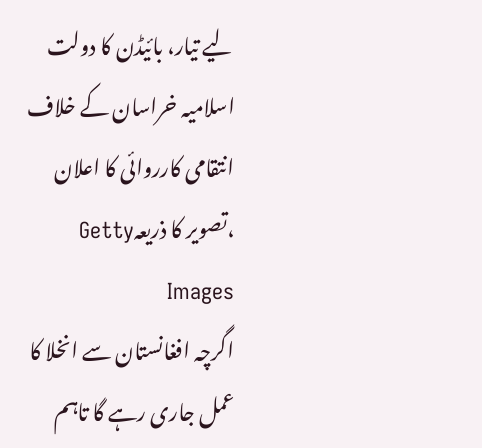لیے تیار، بائیڈن کا دولت اسلامیہ خراسان کے خلاف انتقامی کارروائی کا اعلان
،تصویر کا ذریعہGetty Images
اگرچہ افغانستان سے انخلا کا عمل جاری رہے گا تاہم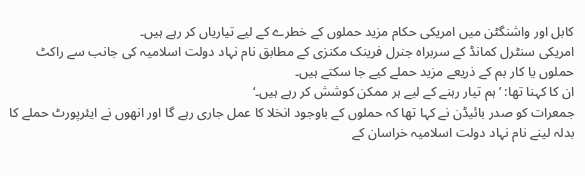کابل اور واشنگٹن میں امریکی حکام مزید حملوں کے خطرے کے لیے تیاریاں کر رہے ہیں۔
امریکی سنٹرل کمانڈ کے سربراہ جنرل فرینک مکنزی کے مطابق نام نہاد دولت اسلامیہ کی جانب سے راکٹ حملوں یا کار بم کے ذریعے مزید حملے کیے جا سکتے ہیں۔
ان کا کہنا تھا: ’ہم تیار رہنے کے لیے ہر ممکن کوشش کر رہے ہیں۔‘
جمعرات کو صدر بائیڈن نے کہا تھا کہ حملوں کے باوجود انخلا کا عمل جاری رہے گا اور انھوں نے ایئرپورٹ حملے کا بدلہ لینے نام نہاد دولت اسلامیہ خراسان کے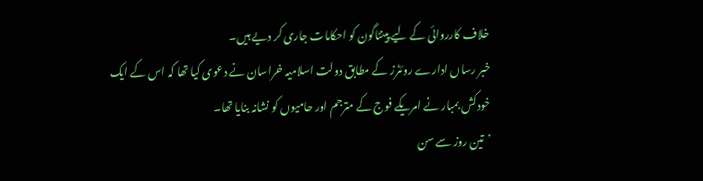خلاف کارروائی کے لیے پینٹاگون کو احکامات جاری کر دیے ہیں۔
خبر رساں ادارے روئٹرز کے مطابق دولت اسلامیہ خراسان نے دعوی کیا تھا کہ اس کے ایک خودکش بمبار نے امریکے فوج کے مترجم اور حامیوں کو نشانہ بنایا تھا۔
’تین روز سے سن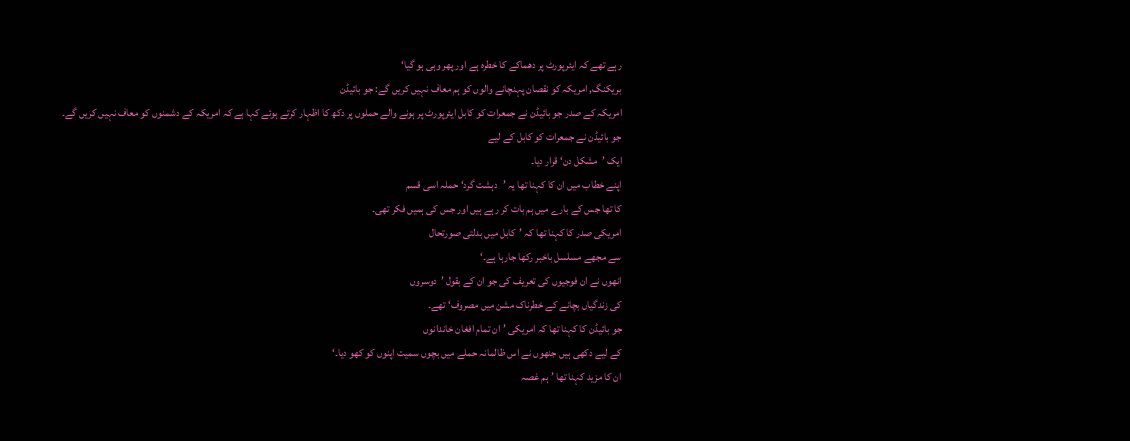رہے تھے کہ ایئرپورٹ پر دھماکے کا خطرہ ہے اور پھر وہی ہو گیا‘
بریکنگ, امریکہ کو نقصان پہنچانے والوں کو ہم معاف نہیں کریں گے: جو بائیڈن
امریکہ کے صدر جو بائیڈن نے جمعرات کو کابل ایئرپورٹ پر ہونے والے حملوں پر دکھ کا اظہار کرتے ہوئے کہا ہے کہ امریکہ کے دشمنوں کو معاف نہیں کریں گے۔
جو بائیڈن نے جمعرات کو کابل کے لیے
ایک ’مشکل دن‘ قرار دیا۔
اپنے خطاب میں ان کا کہنا تھا یہ ’دہشت گرد‘ حملہ اسی قسم
کا تھا جس کے بارے میں ہم بات کر رہے ہیں اور جس کی ہمیں فکر تھی۔
امریکی صدر کا کہنا تھا کہ ’کابل میں بدلتی صورتحال
سے مجھے مسلسل باخبر رکھا جارہا ہے۔‘
انھوں نے ان فوجیوں کی تعریف کی جو ان کے بقول ’دوسروں
کی زندگیاں بچانے کے خطرناک مشن میں مصروف‘ تھے۔
جو بائیڈن کا کہنا تھا کہ امریکی ’ان تمام افغان خاندانوں
کے لیے دکھی ہیں جنھوں نے اس ظالمانہ حملے میں بچوں سمیت اپنوں کو کھو دیا۔‘
ان کا مزید کہنا تھا ’ہم غصہ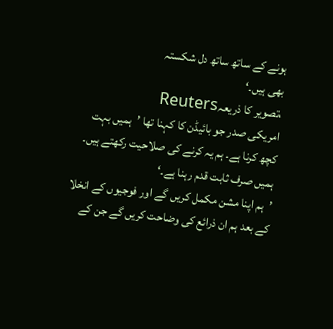ہونے کے ساتھ ساتھ دل شکستہ
بھی ہیں۔‘
،تصویر کا ذریعہReuters
امریکی صدر جو بائیڈن کا کہنا تھا ’ہمیں بہت کچھ کرنا ہے۔ ہم یہ کرنے کی صلاحیت رکھتے ہیں۔ ہمیں صرف ثابت قدم رہنا ہے۔‘
’ہم اپنا مشن مکمل کریں گے اور فوجیوں کے انخلا کے بعد ہم ان ذرائع کی وضاحت کریں گے جن کے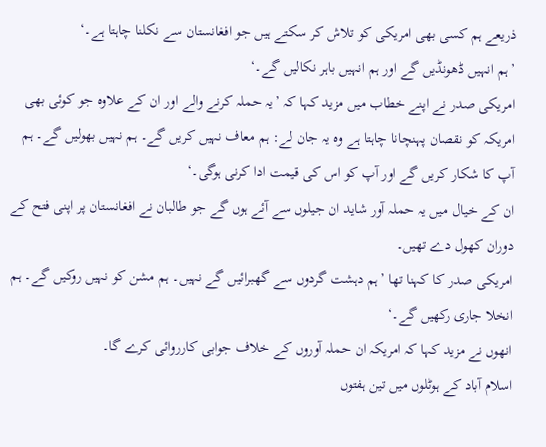ذریعے ہم کسی بھی امریکی کو تلاش کر سکتے ہیں جو افغانستان سے نکلنا چاہتا ہے۔‘
’ہم انہیں ڈھونڈیں گے اور ہم انہیں باہر نکالیں گے۔‘
امریکی صدر نے اپنے خطاب میں مزید کہا کہ ’یہ حملہ کرنے والے اور ان کے علاوہ جو کوئی بھی امریکہ کو نقصان پہنچانا چاہتا ہے وہ یہ جان لے: ہم معاف نہیں کریں گے۔ ہم نہیں بھولیں گے۔ ہم آپ کا شکار کریں گے اور آپ کو اس کی قیمت ادا کرنی ہوگی۔‘
ان کے خیال میں یہ حملہ آور شاید ان جیلوں سے آئے ہوں گے جو طالبان نے افغانستان پر اپنی فتح کے دوران کھول دے تھیں۔
امریکی صدر کا کہنا تھا ’ہم دہشت گردوں سے گھبرائیں گے نہیں۔ ہم مشن کو نہیں روکیں گے۔ ہم انخلا جاری رکھیں گے۔‘
انھوں نے مزید کہا کہ امریکہ ان حملہ آوروں کے خلاف جوابی کارروائی کرے گا۔
اسلام آباد کے ہوٹلوں میں تین ہفتوں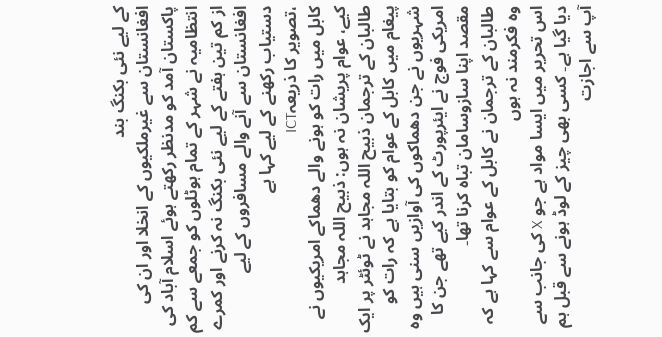کے لیے نئی بکنگ بند
افغانستان سے غیرملکیوں کے انخلا اور ان کی پاکستان آمد کو مدنظر رکھتے ہوئے اسلام آباد کی انتظامیہ نے شہر کے تمام ہوٹلوں کو جمعے سے کم از کم تین ہفتے کے لیے نئی بکنگ نہ کرنے اور کمرے افغانستان سے آنے والے مسافروں کے لیے دستیاب رکھنے کے لیے کہا ہے
،تصویر کا ذریعہICT
کابل میں رات کو ہونے والے دھماکے امریکیوں نے کیے، عوام پریشان نہ ہوں: ذبیح اللہ مجاہد
طالبان کے ترجمان ذبیح اللہ مجاہد نے ٹوئٹر پر ایک پیغام میں کابل کے عوام کو بتایا ہے کہ رات کو شہریوں نے جن دھماکوں کی آوازیں سنی ہیں وہ امریکی فوج نے ایئرپورٹ کے اندر کیے تھے جن کا مقصد اپنا سازوسامان تباہ کرنا تھا۔
طالبان کے ترجمان نے کابل کے عوام سے کہا ہے کہ وہ فکرمند نہ ہوں
اس تحریر میں ایسا مواد ہے جو X کی جانب سے دیا گیا ہے۔ کسی بھی چیز کے لوڈ ہونے سے قبل ہم آپ سے اجازت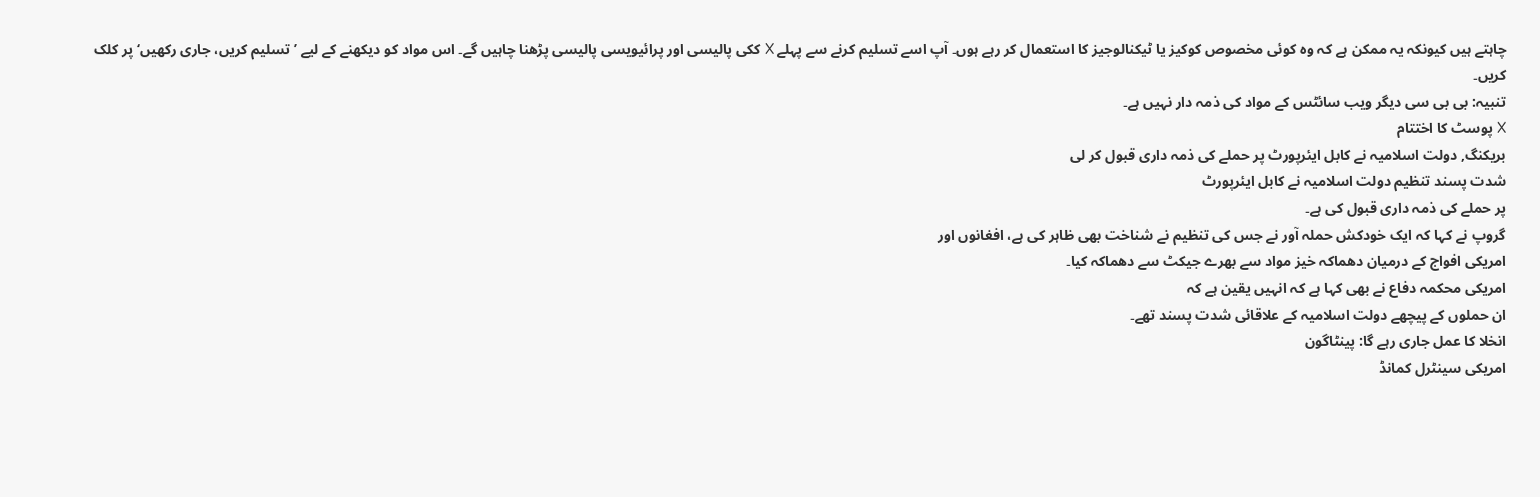چاہتے ہیں کیونکہ یہ ممکن ہے کہ وہ کوئی مخصوص کوکیز یا ٹیکنالوجیز کا استعمال کر رہے ہوں۔ آپ اسے تسلیم کرنے سے پہلے X ککی پالیسی اور پرائیویسی پالیسی پڑھنا چاہیں گے۔ اس مواد کو دیکھنے کے لیے ’تسلیم کریں، جاری رکھیں‘ پر کلک کریں۔
تنبیہ: بی بی سی دیگر ویب سائٹس کے مواد کی ذمہ دار نہیں ہے۔
X پوسٹ کا اختتام
بریکنگ, دولت اسلامیہ نے کابل ایئرپورٹ پر حملے کی ذمہ داری قبول کر لی
شدت پسند تنظیم دولت اسلامیہ نے کابل ایئرپورٹ
پر حملے کی ذمہ داری قبول کی ہے۔
گروپ نے کہا کہ ایک خودکش حملہ آور نے جس کی تنظیم نے شناخت بھی ظاہر کی ہے، افغانوں اور
امریکی افواج کے درمیان دھماکہ خیز مواد سے بھرے جیکٹ سے دھماکہ کیا۔
امریکی محکمہ دفاع نے بھی کہا ہے کہ انہیں یقین ہے کہ
ان حملوں کے پیچھے دولت اسلامیہ کے علاقائی شدت پسند تھے۔
انخلا کا عمل جاری رہے گا: پینٹاگون
امریکی سینٹرل کمانڈ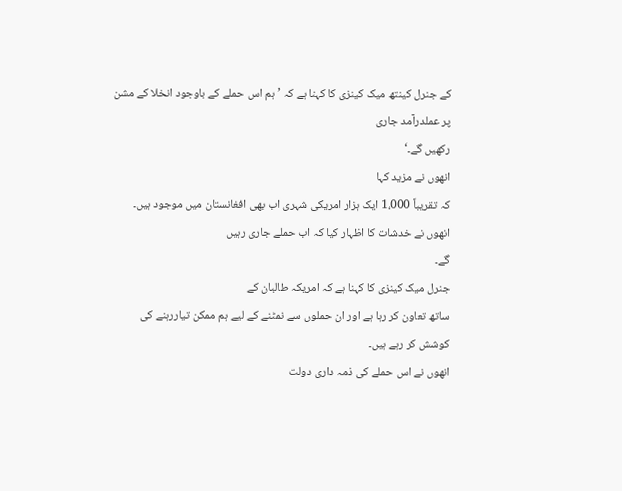کے جنرل کینتھ میک کینزی کا کہنا ہے کہ ’ہم اس حملے کے باوجود انخلا کے مشن پر عملدرآمد جاری
رکھیں گے۔‘
انھوں نے مزید کہا
کہ تقریباً 1،000 ایک ہزار امریکی شہری اب بھی افغانستان میں موجود ہیں۔
انھوں نے خدشات کا اظہار کیا کہ اب حملے جاری رہیں
گے۔
جنرل میک کینزی کا کہنا ہے کہ امریکہ طالبان کے
ساتھ تعاون کر رہا ہے اور ان حملوں سے نمٹنے کے لیے ہم ممکن تیاررہنے کی کوشش کر رہے ہیں۔
انھوں نے اس حملے کی ذمہ داری دولت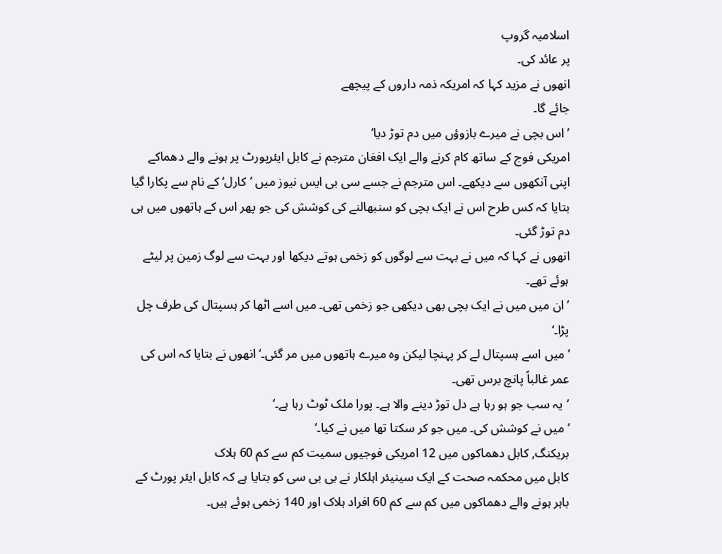اسلامیہ گروپ
پر عائد کی۔
انھوں نے مزید کہا کہ امریکہ ذمہ داروں کے پیچھے
جائے گا۔
’اس بچی نے میرے بازوؤں میں دم توڑ دیا‘
امریکی فوج کے ساتھ کام کرنے والے ایک افغان مترجم نے کابل ایئرپورٹ پر ہونے والے دھماکے اپنی آنکھوں سے دیکھے۔ اس مترجم نے جسے سی بی ایس نیوز میں ’کارل‘ کے نام سے پکارا گیا بتایا کہ کس طرح اس نے ایک بچی کو سنبھالنے کی کوشش کی جو پھر اس کے ہاتھوں میں ہی دم توڑ گئی۔
انھوں نے کہا کہ میں نے بہت سے لوگوں کو زخمی ہوتے دیکھا اور بہت سے لوگ زمین پر لیٹے ہوئے تھے۔
’ان میں میں نے ایک بچی بھی دیکھی جو زخمی تھی۔ میں اسے اٹھا کر ہسپتال کی طرف چل پڑا۔‘
’میں اسے ہسپتال لے کر پہنچا لیکن وہ میرے ہاتھوں میں مر گئی۔‘ انھوں نے بتایا کہ اس کی عمر غالباً پانچ برس تھی۔
’یہ سب جو ہو رہا ہے دل توڑ دینے والا ہے۔ پورا ملک ٹوٹ رہا ہے۔‘
’میں نے کوشش کی۔ میں جو کر سکتا تھا میں نے کیا۔‘
بریکنگ, کابل دھماکوں میں 12 امریکی فوجیوں سمیت کم سے کم 60 ہلاک
کابل میں محکمہ صحت کے ایک سینیئر اہلکار نے بی بی سی کو بتایا ہے کہ کابل ایئر پورٹ کے باہر ہونے والے دھماکوں میں کم سے کم 60 افراد ہلاک اور 140 زخمی ہوئے ہیں۔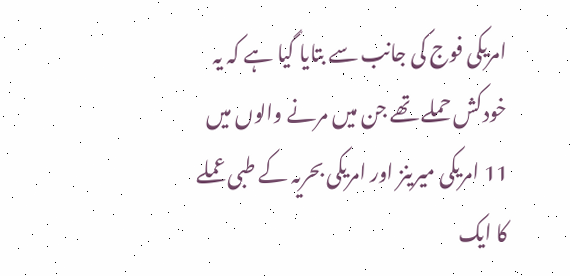امریکی فوج کی جانب سے بتایا گیا ہے کہ یہ خودکش حملے تھے جن میں مرنے والوں میں 11 امریکی میرینز اور امریکی بحریہ کے طبی عملے کا ایک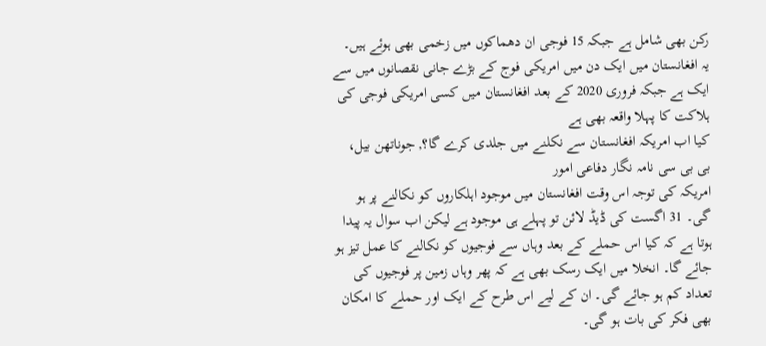رکن بھی شامل ہے جبکہ 15 فوجی ان دھماکوں میں زخمی بھی ہوئے ہیں۔
یہ افغانستان میں ایک دن میں امریکی فوج کے بڑے جانی نقصانوں میں سے ایک ہے جبکہ فروری 2020 کے بعد افغانستان میں کسی امریکی فوجی کی ہلاکت کا پہلا واقعہ بھی ہے
کیا اب امریکہ افغانستان سے نکلنے میں جلدی کرے گا؟, جوناتھن بیل، بی بی سی نامہ نگار دفاعی امور
امریکہ کی توجہ اس وقت افغانستان میں موجود اہلکاروں کو نکالنے پر ہو گی۔ 31 اگست کی ڈیڈ لائن تو پہلے ہی موجود ہے لیکن اب سوال یہ پیدا ہوتا ہے کہ کیا اس حملے کے بعد وہاں سے فوجیوں کو نکالنے کا عمل تیز ہو جائے گا۔ انخلا میں ایک رسک بھی ہے کہ پھر وہاں زمین پر فوجیوں کی تعداد کم ہو جائے گی۔ ان کے لیے اس طرح کے ایک اور حملے کا امکان بھی فکر کی بات ہو گی۔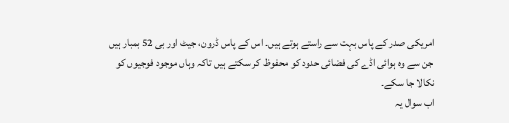امریکی صدر کے پاس بہت سے راستے ہوتے ہیں۔ اس کے پاس ڈرون، جیٹ اور بی 52 بمبار ہیں جن سے وہ ہوائی اڈے کی فضائی حدود کو محفوظ کر سکتے ہیں تاکہ وہاں موجود فوجیوں کو نکالا جا سکے۔
اب سوال یہ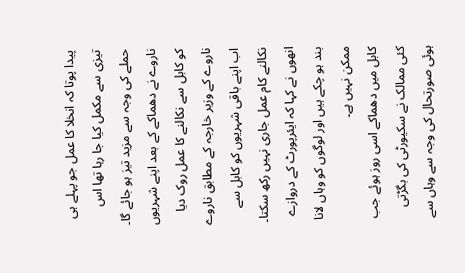پیدا پوتا کہ انخلا کا عمل جو پہلے ہی تیزی سے مکمل کیا جا رہا تھا اس حملے کی وجہ سے مزید تیز ہو جائے گا۔
ناروے نے دھماکے کے بعد اپنے شہریوں کو کابل سے نکالنے کا عمل روک دیا
ناروے کے وزیر خارجہ کے مطابق ناروے اب اپنے باقی شہریوں کو کابل سے نکالنے کام عمل جاری نہیں رکھ سکتا۔
انھوں نے کہا کہ ایئرپورٹ کے دروازے بند ہو چکے ہیں اور لوگوں کو وہاں لانا ممکن نہیں ہے۔
کابل میں دھماکے اسی روز ہوئے جب کئی ممالک نے سکیورٹی کی بگڑتی ہوئی صورتحال کی وجہ سے وہاں سے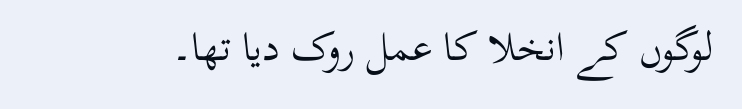لوگوں کے انخلا کا عمل روک دیا تھا۔